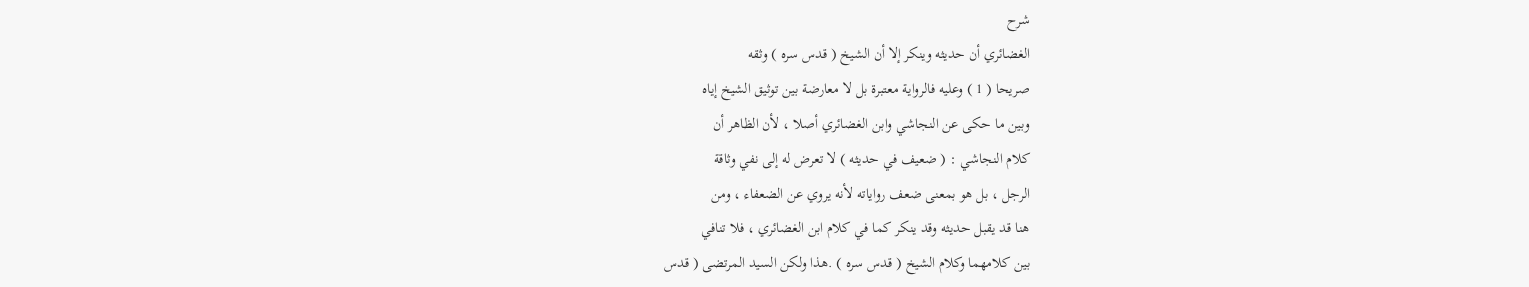شرح
الغضائري أن حديثه وينكر إلا أن الشيخ ( قدس سره ) وثقه
صريحا ( 1 ) وعليه فالرواية معتبرة بل لا معارضة بين توثيق الشيخ إياه
وبين ما حكى عن النجاشي وابن الغضائري أصلا ، لأن الظاهر أن
كلام النجاشي : ( ضعيف في حديثه ) لا تعرض له إلى نفي وثاقة
الرجل ، بل هو بمعنى ضعف رواياته لأنه يروي عن الضعفاء ، ومن
هنا قد يقبل حديثه وقد ينكر كما في كلام ابن الغضائري ، فلا تنافي
بين كلامهما وكلام الشيخ ( قدس سره ) .هذا ولكن السيد المرتضى ( قدس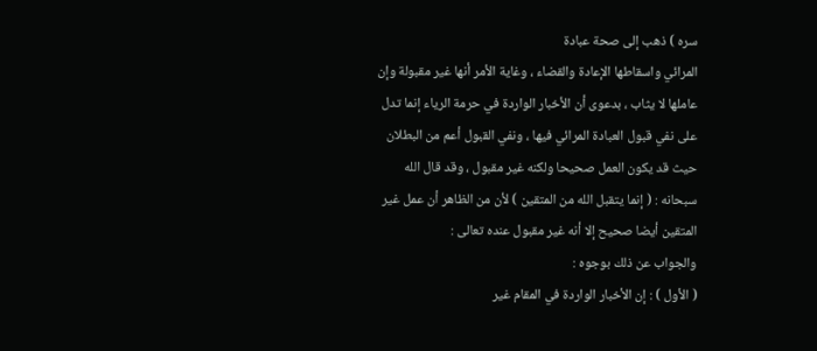سره ) ذهب إلى صحة عبادة
المرائي واسقاطها الإعادة والقضاء ، وغاية الأمر أنها غير مقبولة وإن
عاملها لا يثاب ، بدعوى أن الأخبار الواردة في حرمة الرياء إنما تدل
على نفي قبول العبادة المرائي فيها ، ونفي القبول أعم من البطلان
حيث قد يكون العمل صحيحا ولكنه غير مقبول ، وقد قال الله
سبحانه : ( إنما يتقبل الله من المتقين ) لأن من الظاهر أن عمل غير
المتقين أيضا صحيح إلا أنه غير مقبول عنده تعالى :
والجواب عن ذلك بوجوه :
( الأول ) : إن الأخبار الواردة في المقام غير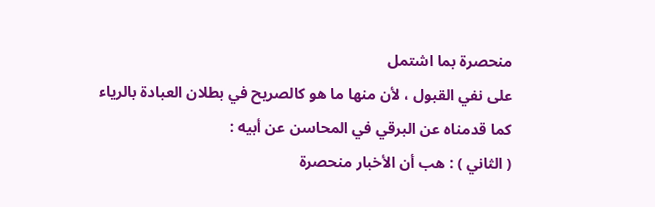منحصرة بما اشتمل
على نفي القبول ، لأن منها ما هو كالصريح في بطلان العبادة بالرياء
كما قدمناه عن البرقي في المحاسن عن أبيه :
( الثاني ) : هب أن الأخبار منحصرة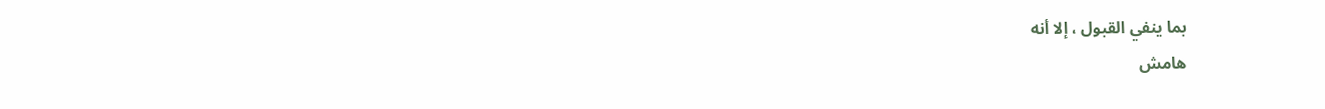بما ينفي القبول ، إلا أنه
هامش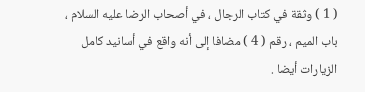( 1 ) وثقة في كتاب الرجال ، في أصحاب الرضا عليه السلام ،
باب الميم ، رقم ( 4 ) مضافا إلى أنه واقع في أسانيد كامل
الزيارات أيضا .